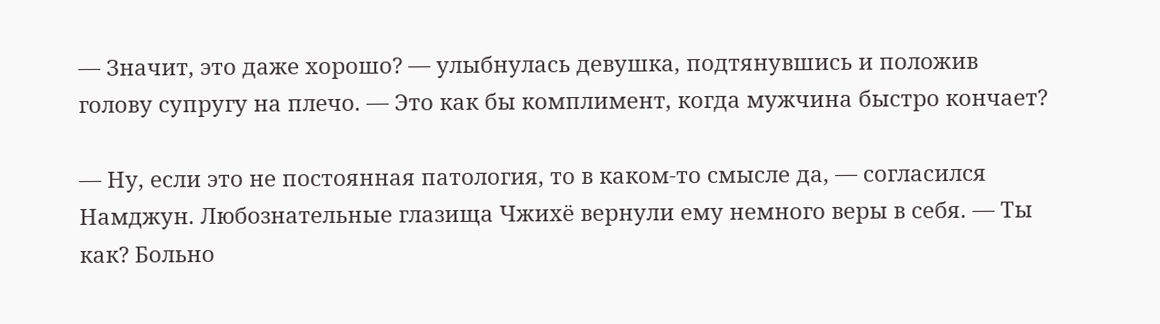— Значит, это даже хорошо? — улыбнулась девушка, подтянувшись и положив голову супругу на плечо. — Это как бы комплимент, когда мужчина быстро кончает?

— Ну, если это не постоянная патология, то в каком-то смысле да, — согласился Намджун. Любознательные глазища Чжихё вернули ему немного веры в себя. — Ты как? Больно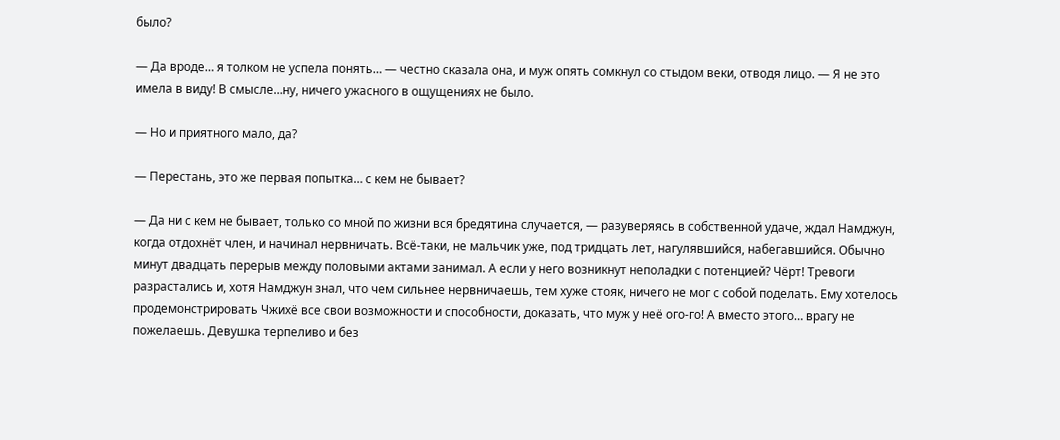было?

— Да вроде… я толком не успела понять… — честно сказала она, и муж опять сомкнул со стыдом веки, отводя лицо. — Я не это имела в виду! В смысле…ну, ничего ужасного в ощущениях не было.

— Но и приятного мало, да?

— Перестань, это же первая попытка… с кем не бывает?

— Да ни с кем не бывает, только со мной по жизни вся бредятина случается, — разуверяясь в собственной удаче, ждал Намджун, когда отдохнёт член, и начинал нервничать. Всё-таки, не мальчик уже, под тридцать лет, нагулявшийся, набегавшийся. Обычно минут двадцать перерыв между половыми актами занимал. А если у него возникнут неполадки с потенцией? Чёрт! Тревоги разрастались и, хотя Намджун знал, что чем сильнее нервничаешь, тем хуже стояк, ничего не мог с собой поделать. Ему хотелось продемонстрировать Чжихё все свои возможности и способности, доказать, что муж у неё ого-го! А вместо этого… врагу не пожелаешь. Девушка терпеливо и без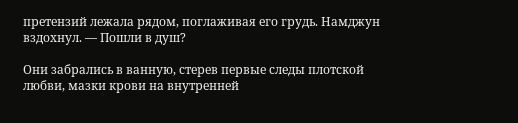претензий лежала рядом, поглаживая его грудь. Намджун вздохнул. — Пошли в душ?

Они забрались в ванную, стерев первые следы плотской любви, мазки крови на внутренней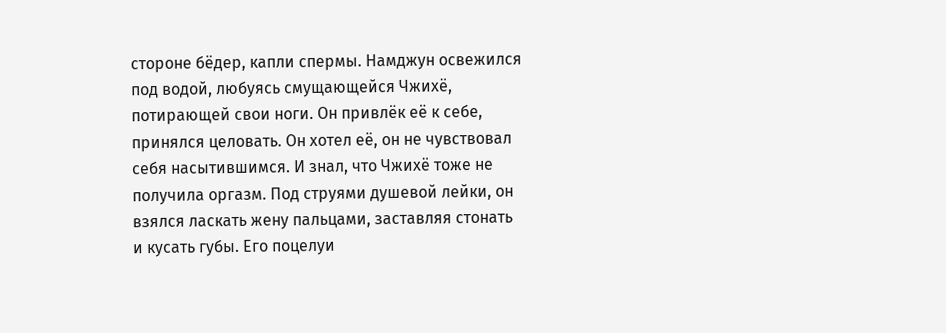стороне бёдер, капли спермы. Намджун освежился под водой, любуясь смущающейся Чжихё, потирающей свои ноги. Он привлёк её к себе, принялся целовать. Он хотел её, он не чувствовал себя насытившимся. И знал, что Чжихё тоже не получила оргазм. Под струями душевой лейки, он взялся ласкать жену пальцами, заставляя стонать и кусать губы. Его поцелуи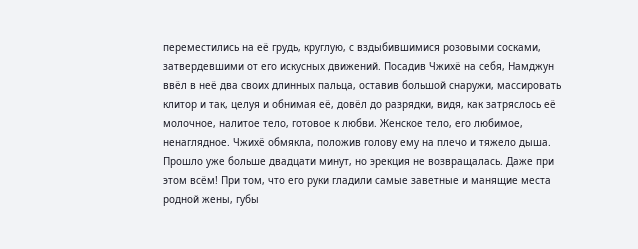переместились на её грудь, круглую, с вздыбившимися розовыми сосками, затвердевшими от его искусных движений. Посадив Чжихё на себя, Намджун ввёл в неё два своих длинных пальца, оставив большой снаружи, массировать клитор и так, целуя и обнимая её, довёл до разрядки, видя, как затряслось её молочное, налитое тело, готовое к любви. Женское тело, его любимое, ненаглядное. Чжихё обмякла, положив голову ему на плечо и тяжело дыша. Прошло уже больше двадцати минут, но эрекция не возвращалась. Даже при этом всём! При том, что его руки гладили самые заветные и манящие места родной жены, губы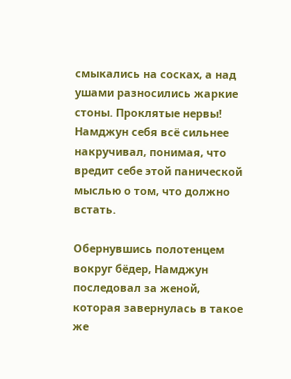смыкались на сосках, а над ушами разносились жаркие стоны. Проклятые нервы! Намджун себя всё сильнее накручивал, понимая, что вредит себе этой панической мыслью о том, что должно встать.

Обернувшись полотенцем вокруг бёдер, Намджун последовал за женой, которая завернулась в такое же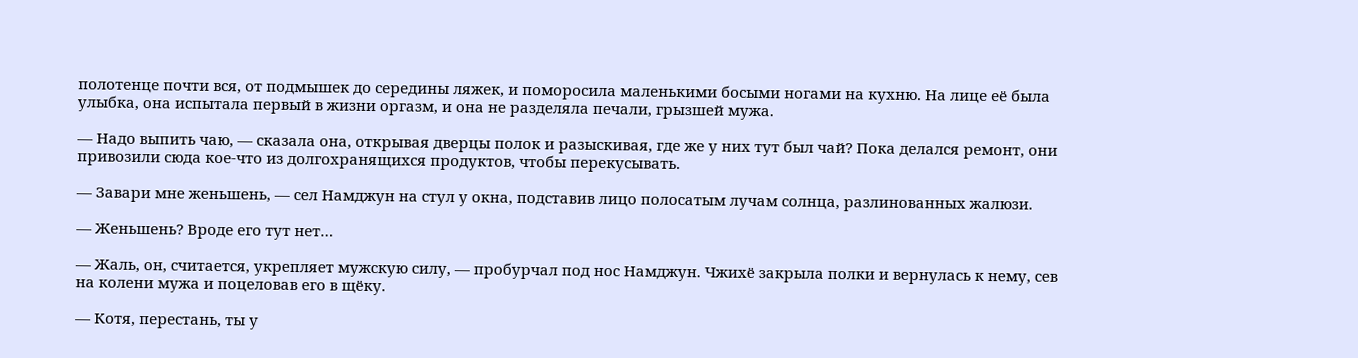полотенце почти вся, от подмышек до середины ляжек, и поморосила маленькими босыми ногами на кухню. На лице её была улыбка, она испытала первый в жизни оргазм, и она не разделяла печали, грызшей мужа.

— Надо выпить чаю, — сказала она, открывая дверцы полок и разыскивая, где же у них тут был чай? Пока делался ремонт, они привозили сюда кое-что из долгохранящихся продуктов, чтобы перекусывать.

— Завари мне женьшень, — сел Намджун на стул у окна, подставив лицо полосатым лучам солнца, разлинованных жалюзи.

— Женьшень? Вроде его тут нет…

— Жаль, он, считается, укрепляет мужскую силу, — пробурчал под нос Намджун. Чжихё закрыла полки и вернулась к нему, сев на колени мужа и поцеловав его в щёку.

— Котя, перестань, ты у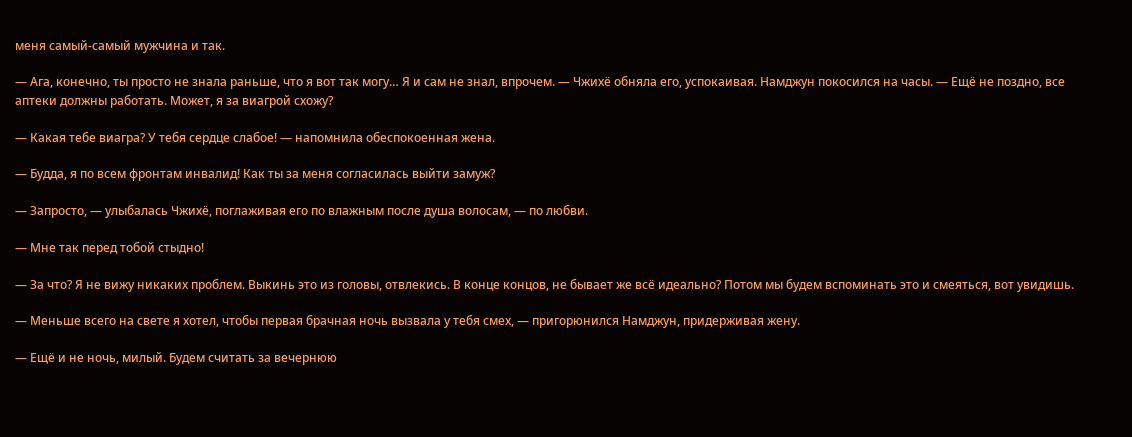меня самый-самый мужчина и так.

— Ага, конечно, ты просто не знала раньше, что я вот так могу… Я и сам не знал, впрочем. — Чжихё обняла его, успокаивая. Намджун покосился на часы. — Ещё не поздно, все аптеки должны работать. Может, я за виагрой схожу?

— Какая тебе виагра? У тебя сердце слабое! — напомнила обеспокоенная жена.

— Будда, я по всем фронтам инвалид! Как ты за меня согласилась выйти замуж?

— Запросто, — улыбалась Чжихё, поглаживая его по влажным после душа волосам, — по любви.

— Мне так перед тобой стыдно!

— За что? Я не вижу никаких проблем. Выкинь это из головы, отвлекись. В конце концов, не бывает же всё идеально? Потом мы будем вспоминать это и смеяться, вот увидишь.

— Меньше всего на свете я хотел, чтобы первая брачная ночь вызвала у тебя смех, — пригорюнился Намджун, придерживая жену.

— Ещё и не ночь, милый. Будем считать за вечернюю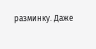разминку. Даже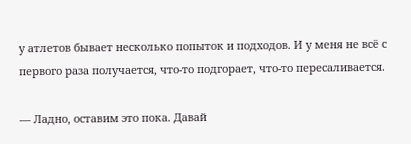у атлетов бывает несколько попыток и подходов. И у меня не всё с первого раза получается, что-то подгорает, что-то пересаливается.

— Ладно, оставим это пока. Давай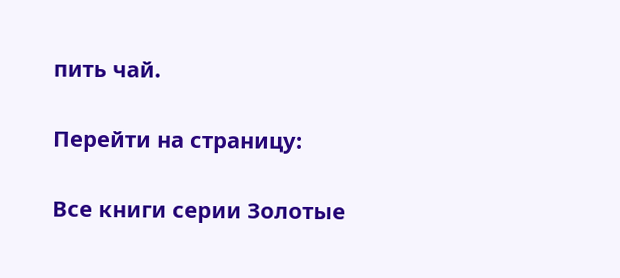пить чай.

Перейти на страницу:

Все книги серии Золотые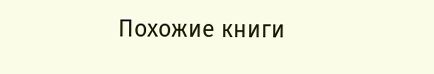Похожие книги